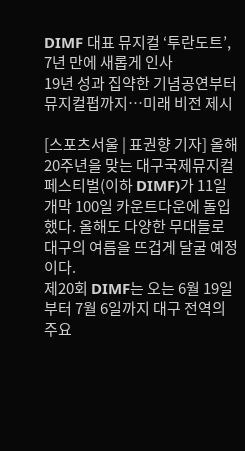DIMF 대표 뮤지컬 ‘투란도트’, 7년 만에 새롭게 인사
19년 성과 집약한 기념공연부터 뮤지컬펍까지…미래 비전 제시

[스포츠서울 | 표권향 기자] 올해 20주년을 맞는 대구국제뮤지컬페스티벌(이하 DIMF)가 11일 개막 100일 카운트다운에 돌입했다. 올해도 다양한 무대들로 대구의 여름을 뜨겁게 달굴 예정이다.
제20회 DIMF는 오는 6월 19일부터 7월 6일까지 대구 전역의 주요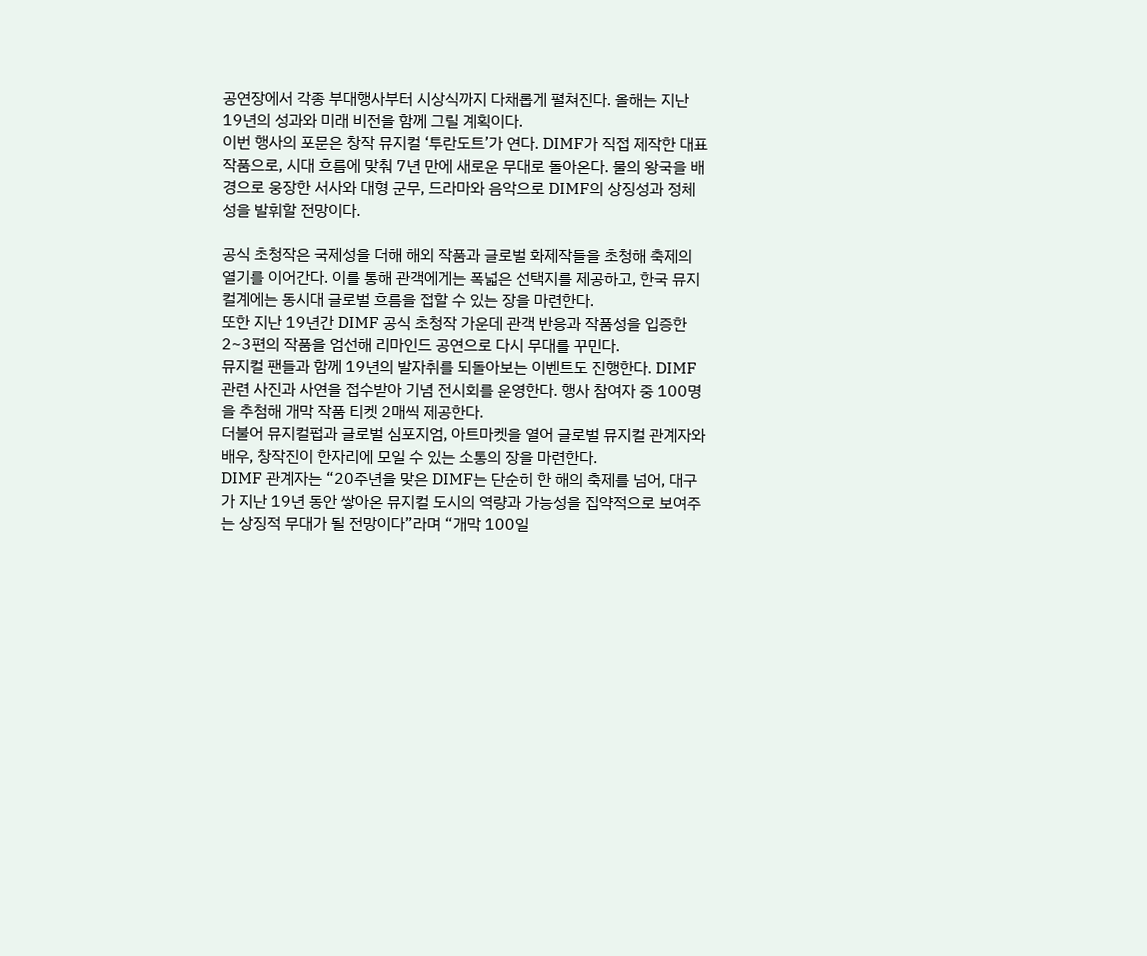공연장에서 각종 부대행사부터 시상식까지 다채롭게 펼쳐진다. 올해는 지난 19년의 성과와 미래 비전을 함께 그릴 계획이다.
이번 행사의 포문은 창작 뮤지컬 ‘투란도트’가 연다. DIMF가 직접 제작한 대표 작품으로, 시대 흐름에 맞춰 7년 만에 새로운 무대로 돌아온다. 물의 왕국을 배경으로 웅장한 서사와 대형 군무, 드라마와 음악으로 DIMF의 상징성과 정체성을 발휘할 전망이다.

공식 초청작은 국제성을 더해 해외 작품과 글로벌 화제작들을 초청해 축제의 열기를 이어간다. 이를 통해 관객에게는 폭넓은 선택지를 제공하고, 한국 뮤지컬계에는 동시대 글로벌 흐름을 접할 수 있는 장을 마련한다.
또한 지난 19년간 DIMF 공식 초청작 가운데 관객 반응과 작품성을 입증한 2~3편의 작품을 엄선해 리마인드 공연으로 다시 무대를 꾸민다.
뮤지컬 팬들과 함께 19년의 발자취를 되돌아보는 이벤트도 진행한다. DIMF 관련 사진과 사연을 접수받아 기념 전시회를 운영한다. 행사 참여자 중 100명을 추첨해 개막 작품 티켓 2매씩 제공한다.
더불어 뮤지컬펍과 글로벌 심포지엄, 아트마켓을 열어 글로벌 뮤지컬 관계자와 배우, 창작진이 한자리에 모일 수 있는 소통의 장을 마련한다.
DIMF 관계자는 “20주년을 맞은 DIMF는 단순히 한 해의 축제를 넘어, 대구가 지난 19년 동안 쌓아온 뮤지컬 도시의 역량과 가능성을 집약적으로 보여주는 상징적 무대가 될 전망이다”라며 “개막 100일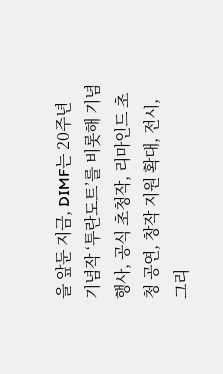을 앞둔 지금, DIMF는 20주년 기념작 ‘투란도트’를 비롯해 기념행사, 공식 초청작, 리마인드 초청 공연, 창작 지원 확대, 전시, 그리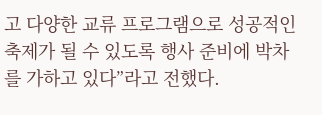고 다양한 교류 프로그램으로 성공적인 축제가 될 수 있도록 행사 준비에 박차를 가하고 있다”라고 전했다.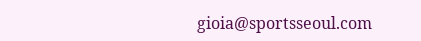gioia@sportsseoul.com